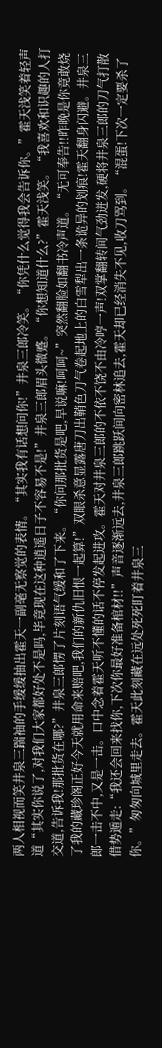两人相视而笑井泉三踹袖的手缓缓抽出霍天一副毫无察觉的表情。“其实我有话想问你!”井泉三郎冷笑。“你凭什么觉得我会告诉你。”霍天浅笑着轻声道“其实你说了,对我们大家都好处不是吗,毕竟现在这种逍遥日子不容易不是!”井泉三郎眉头微蹙。“你想知道什么?”霍天浅笑。“我喜欢和识趣的人打交道,告诉我!那批货在哪?”井泉三郎愣了片刻语气缓和了下来。“你问那批货是吧,早说嘛!呵呵~”突然翻脸如翻书冷声道。“无可奉告!!昨晚是你竟敢烧了我的藏珍阁正好今天就用命来赔吧,我们的新仇旧恨一起算!”双眼杀意显露唐刀出鞘色刀气卷起地上的白雪犁出一条诡异的划痕!霍天翻身闪避。井泉三郎一击不中,又是一击。口中念着霍天听不懂的话不停发起进攻。霍天对井泉三郎的不依不饶不由冷哼一声!双掌翻转间气劲迸发,硬将井泉三郎的刀气打散借势遁走:“我还会回来找你,下次你最好准备棺材!!”声音逐渐远去,井泉三郎跳跃间向密林追去,霍天却已经消失不见,收刀骂到。“混蛋!下次一定要杀了你。”匆匆向城里走去。霍天此刻藏在远处死死盯着井泉三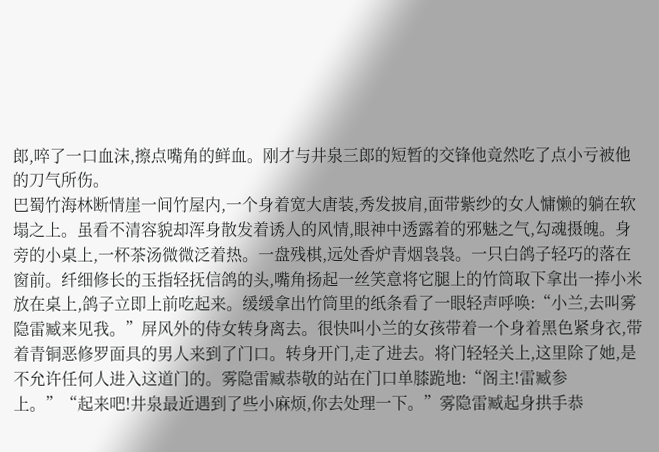郎,啐了一口血沫,擦点嘴角的鲜血。刚才与井泉三郎的短暂的交锋他竟然吃了点小亏被他的刀气所伤。
巴蜀竹海林断情崖一间竹屋内,一个身着宽大唐装,秀发披肩,面带紫纱的女人慵懒的躺在软塌之上。虽看不清容貌却浑身散发着诱人的风情,眼神中透露着的邪魅之气,勾魂摄魄。身旁的小桌上,一杯茶汤微微泛着热。一盘残棋,远处香炉青烟袅袅。一只白鸽子轻巧的落在窗前。纤细修长的玉指轻抚信鸽的头,嘴角扬起一丝笑意将它腿上的竹筒取下拿出一捧小米放在桌上,鸽子立即上前吃起来。缓缓拿出竹筒里的纸条看了一眼轻声呼唤:“小兰,去叫雾隐雷臧来见我。”屏风外的侍女转身离去。很快叫小兰的女孩带着一个身着黑色紧身衣,带着青铜恶修罗面具的男人来到了门口。转身开门,走了进去。将门轻轻关上,这里除了她,是不允许任何人进入这道门的。雾隐雷臧恭敬的站在门口单膝跪地:“阁主!雷臧参上。”“起来吧!井泉最近遇到了些小麻烦,你去处理一下。”雾隐雷臧起身拱手恭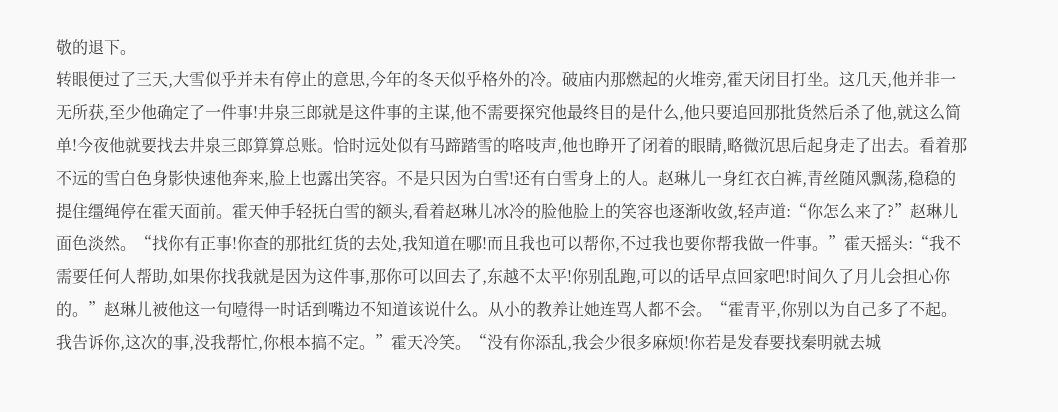敬的退下。
转眼便过了三天,大雪似乎并未有停止的意思,今年的冬天似乎格外的冷。破庙内那燃起的火堆旁,霍天闭目打坐。这几天,他并非一无所获,至少他确定了一件事!井泉三郎就是这件事的主谋,他不需要探究他最终目的是什么,他只要追回那批货然后杀了他,就这么简单!今夜他就要找去井泉三郎算算总账。恰时远处似有马蹄踏雪的咯吱声,他也睁开了闭着的眼睛,略微沉思后起身走了出去。看着那不远的雪白色身影快速他奔来,脸上也露出笑容。不是只因为白雪!还有白雪身上的人。赵琳儿一身红衣白裤,青丝随风飘荡,稳稳的提住缰绳停在霍天面前。霍天伸手轻抚白雪的额头,看着赵琳儿冰冷的脸他脸上的笑容也逐渐收敛,轻声道:“你怎么来了?”赵琳儿面色淡然。“找你有正事!你查的那批红货的去处,我知道在哪!而且我也可以帮你,不过我也要你帮我做一件事。”霍天摇头:“我不需要任何人帮助,如果你找我就是因为这件事,那你可以回去了,东越不太平!你别乱跑,可以的话早点回家吧!时间久了月儿会担心你的。”赵琳儿被他这一句噎得一时话到嘴边不知道该说什么。从小的教养让她连骂人都不会。“霍青平,你别以为自己多了不起。我告诉你,这次的事,没我帮忙,你根本搞不定。”霍天冷笑。“没有你添乱,我会少很多麻烦!你若是发春要找秦明就去城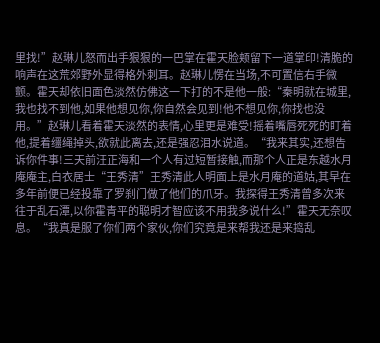里找!”赵琳儿怒而出手狠狠的一巴掌在霍天脸颊留下一道掌印!清脆的响声在这荒郊野外显得格外刺耳。赵琳儿愣在当场,不可置信右手微颤。霍天却依旧面色淡然仿佛这一下打的不是他一般:“秦明就在城里,我也找不到他,如果他想见你,你自然会见到!他不想见你,你找也没用。”赵琳儿看着霍天淡然的表情,心里更是难受!摇着嘴唇死死的盯着他,提着缰绳掉头,欲就此离去,还是强忍泪水说道。“我来其实,还想告诉你件事!三天前汪正海和一个人有过短暂接触,而那个人正是东越水月庵庵主,白衣居士“王秀清”王秀清此人明面上是水月庵的道姑,其早在多年前便已经投靠了罗刹门做了他们的爪牙。我探得王秀清曾多次来往于乱石潭,以你霍青平的聪明才智应该不用我多说什么!”霍天无奈叹息。“我真是服了你们两个家伙,你们究竟是来帮我还是来捣乱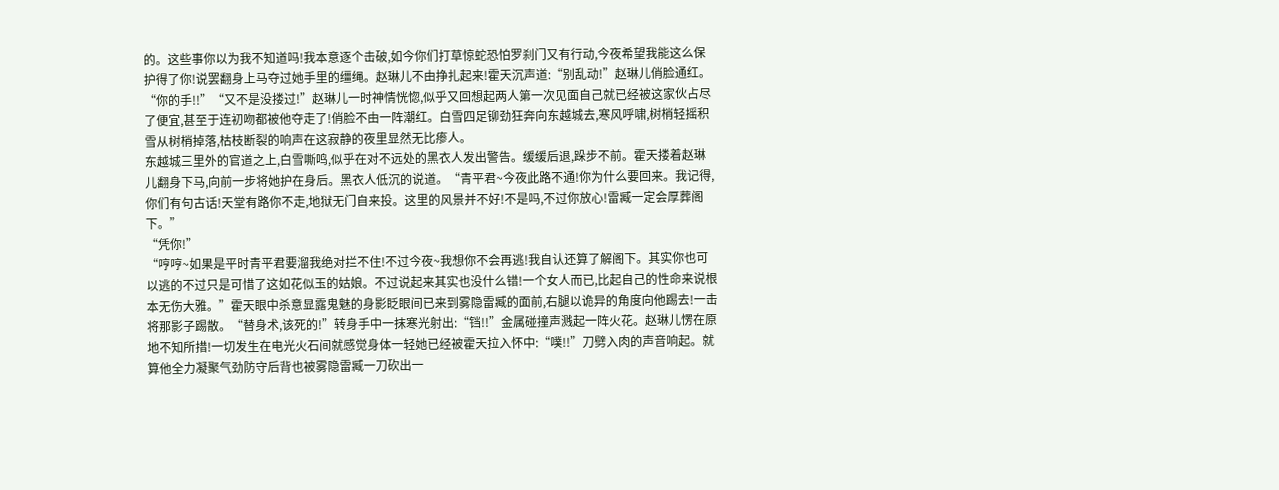的。这些事你以为我不知道吗!我本意逐个击破,如今你们打草惊蛇恐怕罗刹门又有行动,今夜希望我能这么保护得了你!说罢翻身上马夺过她手里的缰绳。赵琳儿不由挣扎起来!霍天沉声道:“别乱动!”赵琳儿俏脸通红。“你的手!!”“又不是没搂过!”赵琳儿一时神情恍惚,似乎又回想起两人第一次见面自己就已经被这家伙占尽了便宜,甚至于连初吻都被他夺走了!俏脸不由一阵潮红。白雪四足铆劲狂奔向东越城去,寒风呼啸,树梢轻摇积雪从树梢掉落,枯枝断裂的响声在这寂静的夜里显然无比瘆人。
东越城三里外的官道之上,白雪嘶鸣,似乎在对不远处的黑衣人发出警告。缓缓后退,跺步不前。霍天搂着赵琳儿翻身下马,向前一步将她护在身后。黑衣人低沉的说道。“青平君~今夜此路不通!你为什么要回来。我记得,你们有句古话!天堂有路你不走,地狱无门自来投。这里的风景并不好!不是吗,不过你放心!雷臧一定会厚葬阁下。”
“凭你!”
“哼哼~如果是平时青平君要溜我绝对拦不住!不过今夜~我想你不会再逃!我自认还算了解阁下。其实你也可以逃的不过只是可惜了这如花似玉的姑娘。不过说起来其实也没什么错!一个女人而已,比起自己的性命来说根本无伤大雅。”霍天眼中杀意显露鬼魅的身影眨眼间已来到雾隐雷臧的面前,右腿以诡异的角度向他踢去!一击将那影子踢散。“替身术,该死的!”转身手中一抹寒光射出:“铛!!”金属碰撞声溅起一阵火花。赵琳儿愣在原地不知所措!一切发生在电光火石间就感觉身体一轻她已经被霍天拉入怀中:“噗!!”刀劈入肉的声音响起。就算他全力凝聚气劲防守后背也被雾隐雷臧一刀砍出一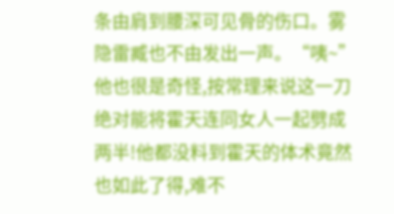条由肩到腰深可见骨的伤口。雾隐雷臧也不由发出一声。“咦~”他也很是奇怪,按常理来说这一刀绝对能将霍天连同女人一起劈成两半!他都没料到霍天的体术竟然也如此了得,难不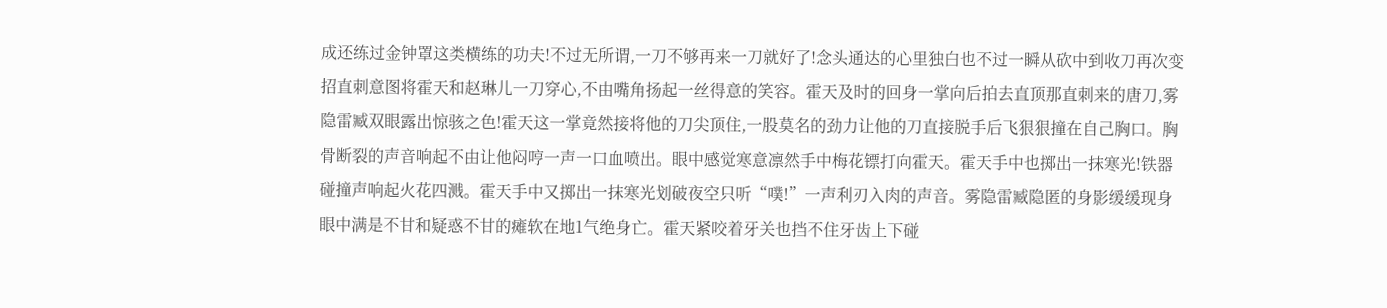成还练过金钟罩这类横练的功夫!不过无所谓,一刀不够再来一刀就好了!念头通达的心里独白也不过一瞬从砍中到收刀再次变招直刺意图将霍天和赵琳儿一刀穿心,不由嘴角扬起一丝得意的笑容。霍天及时的回身一掌向后拍去直顶那直刺来的唐刀,雾隐雷臧双眼露出惊骇之色!霍天这一掌竟然接将他的刀尖顶住,一股莫名的劲力让他的刀直接脱手后飞狠狠撞在自己胸口。胸骨断裂的声音响起不由让他闷哼一声一口血喷出。眼中感觉寒意凛然手中梅花镖打向霍天。霍天手中也掷出一抹寒光!铁器碰撞声响起火花四溅。霍天手中又掷出一抹寒光划破夜空只听“噗!”一声利刃入肉的声音。雾隐雷臧隐匿的身影缓缓现身眼中满是不甘和疑惑不甘的瘫软在地1气绝身亡。霍天紧咬着牙关也挡不住牙齿上下碰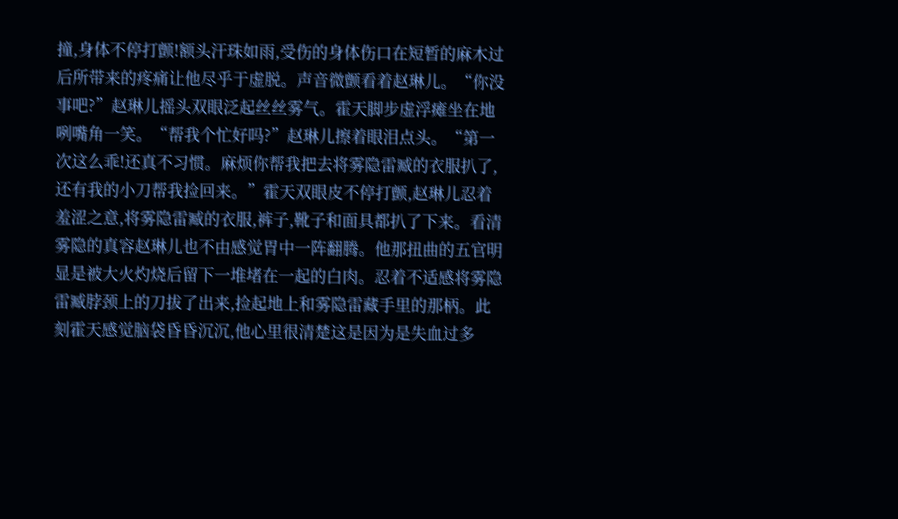撞,身体不停打颤!额头汗珠如雨,受伤的身体伤口在短暂的麻木过后所带来的疼痛让他尽乎于虚脱。声音微颤看着赵琳儿。“你没事吧?”赵琳儿摇头双眼泛起丝丝雾气。霍天脚步虚浮瘫坐在地咧嘴角一笑。“帮我个忙好吗?”赵琳儿擦着眼泪点头。“第一次这么乖!还真不习惯。麻烦你帮我把去将雾隐雷臧的衣服扒了,还有我的小刀帮我捡回来。”霍天双眼皮不停打颤,赵琳儿忍着羞涩之意,将雾隐雷臧的衣服,裤子,靴子和面具都扒了下来。看清雾隐的真容赵琳儿也不由感觉胃中一阵翻腾。他那扭曲的五官明显是被大火灼烧后留下一堆堵在一起的白肉。忍着不适感将雾隐雷臧脖颈上的刀拔了出来,捡起地上和雾隐雷藏手里的那柄。此刻霍天感觉脑袋昏昏沉沉,他心里很清楚这是因为是失血过多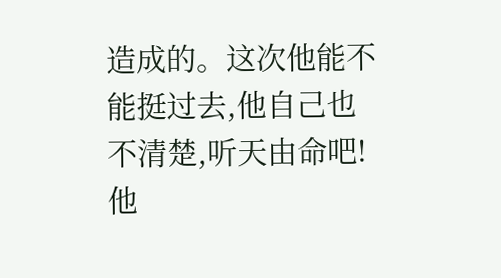造成的。这次他能不能挺过去,他自己也不清楚,听天由命吧!他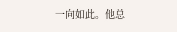一向如此。他总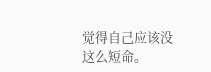觉得自己应该没这么短命。